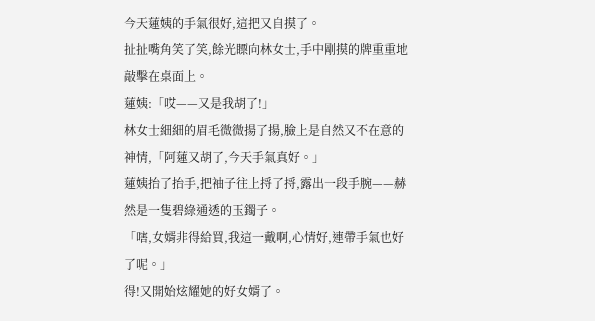今天蓮姨的手氣很好,這把又自摸了。
扯扯嘴角笑了笑,餘光瞟向林女士,手中剛摸的牌重重地敲擊在桌面上。
蓮姨:「哎——又是我胡了!」
林女士細細的眉毛微微揚了揚,臉上是自然又不在意的神情,「阿蓮又胡了,今天手氣真好。」
蓮姨抬了抬手,把袖子往上捋了捋,露出一段手腕——赫然是一隻碧綠通透的玉鐲子。
「嗐,女婿非得給買,我這一戴啊,心情好,連帶手氣也好了呢。」
得!又開始炫耀她的好女婿了。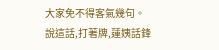大家免不得客氣幾句。
說這話,打著牌,蓮姨話鋒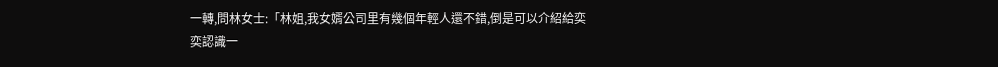一轉,問林女士:「林姐,我女婿公司里有幾個年輕人還不錯,倒是可以介紹給奕奕認識一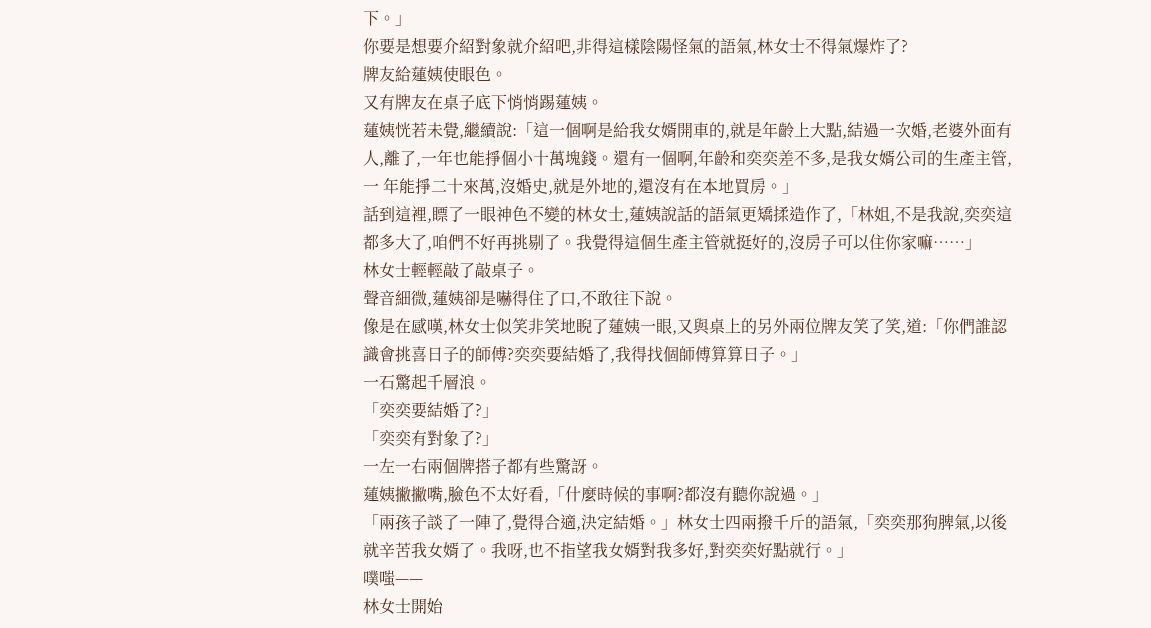下。」
你要是想要介紹對象就介紹吧,非得這樣陰陽怪氣的語氣,林女士不得氣爆炸了?
牌友給蓮姨使眼色。
又有牌友在桌子底下悄悄踢蓮姨。
蓮姨恍若未覺,繼續說:「這一個啊是給我女婿開車的,就是年齡上大點,結過一次婚,老婆外面有人,離了,一年也能掙個小十萬塊錢。還有一個啊,年齡和奕奕差不多,是我女婿公司的生產主管,一 年能掙二十來萬,沒婚史,就是外地的,還沒有在本地買房。」
話到這裡,瞟了一眼神色不變的林女士,蓮姨說話的語氣更矯揉造作了,「林姐,不是我說,奕奕這都多大了,咱們不好再挑剔了。我覺得這個生產主管就挺好的,沒房子可以住你家嘛……」
林女士輕輕敲了敲桌子。
聲音細微,蓮姨卻是嚇得住了口,不敢往下說。
像是在感嘆,林女士似笑非笑地睨了蓮姨一眼,又與桌上的另外兩位牌友笑了笑,道:「你們誰認識會挑喜日子的師傅?奕奕要結婚了,我得找個師傅算算日子。」
一石驚起千層浪。
「奕奕要結婚了?」
「奕奕有對象了?」
一左一右兩個牌搭子都有些驚訝。
蓮姨撇撇嘴,臉色不太好看,「什麼時候的事啊?都沒有聽你說過。」
「兩孩子談了一陣了,覺得合適,決定結婚。」林女士四兩撥千斤的語氣,「奕奕那狗脾氣,以後就辛苦我女婿了。我呀,也不指望我女婿對我多好,對奕奕好點就行。」
噗嗤——
林女士開始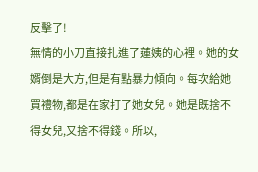反擊了!
無情的小刀直接扎進了蓮姨的心裡。她的女婿倒是大方,但是有點暴力傾向。每次給她買禮物,都是在家打了她女兒。她是既捨不得女兒,又捨不得錢。所以,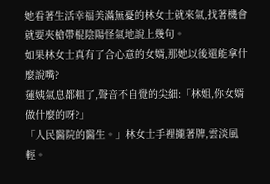她看著生活幸福美滿無憂的林女士就來氣,找著機會就要夾槍帶棍陰陽怪氣地說上幾句。
如果林女士真有了合心意的女婿,那她以後還能拿什麼說嘴?
蓮姨氣息都粗了,聲音不自覺的尖細:「林姐,你女婿做什麼的呀?」
「人民醫院的醫生。」林女士手裡攏著牌,雲淡風輕。